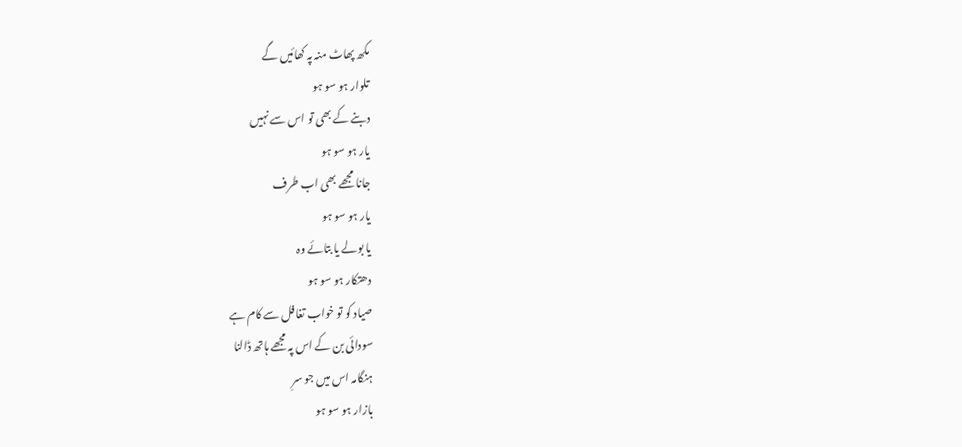مکھ پھاٹ منہ پہ کھائیں گے
تلوار ہو سو ہو
دبنے کے بھی تو اس سے نہیں
یار ہو سو ہو
جانا مجھے بھی اب طرف
یار ہو سو ہو
یا بولے یا بتائے وہ
دھتکار ہو سو ہو
صیاد کو تو خواب تغافل سے کام ہے
سودائی بن کے اس پہ مجھے ہاتھ ڈالنا
ہنگامہ اس میں جو سرِ
بازار ہو سو ہو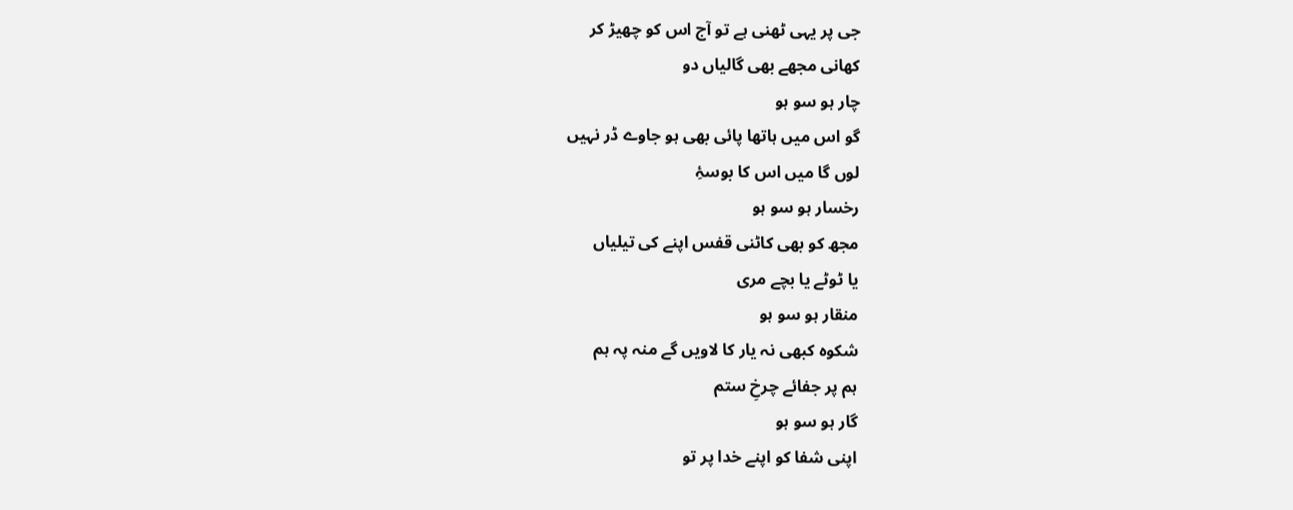جی پر یہی ٹھنی ہے تو آج اس کو چھیڑ کر
کھانی مجھے بھی گالیاں دو
چار ہو سو ہو
گو اس میں ہاتھا پائی بھی ہو جاوے ڈر نہیں
لوں گا میں اس کا بوسۂِ
رخسار ہو سو ہو
مجھ کو بھی کاٹنی قفس اپنے کی تیلیاں
یا ٹوٹے یا بچے مری
منقار ہو سو ہو
شکوہ کبھی نہ یار کا لاویں گے منہ پہ ہم
ہم پر جفائے چرخِ ستم
گار ہو سو ہو
اپنی شفا کو اپنے خدا پر تو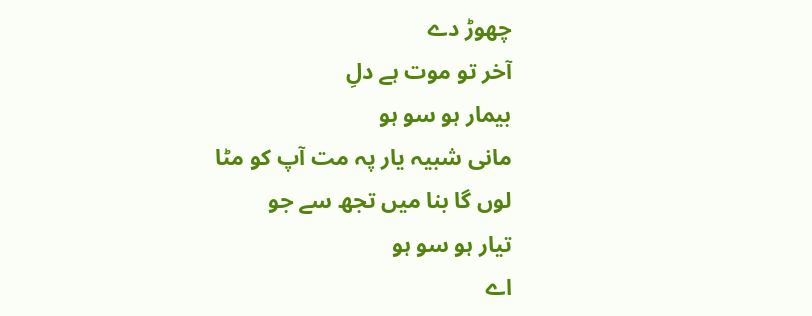چھوڑ دے
آخر تو موت ہے دلِ
بیمار ہو سو ہو
مانی شبیہ یار پہ مت آپ کو مٹا
لوں گا بنا میں تجھ سے جو
تیار ہو سو ہو
اے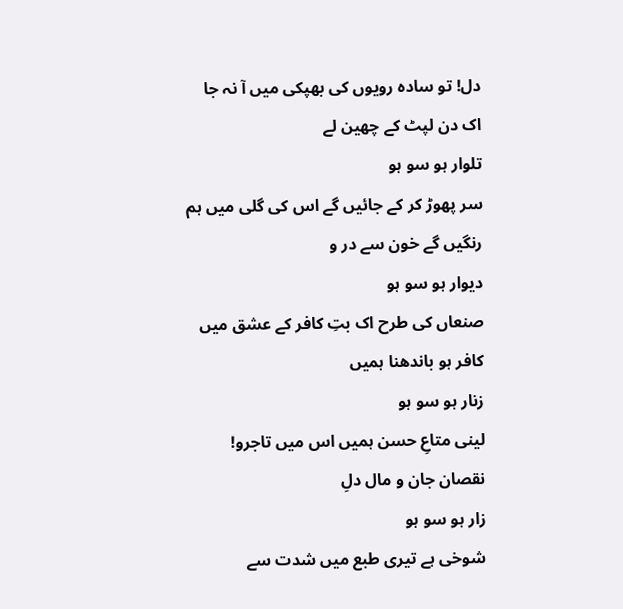دل! تو سادہ رویوں کی بھپکی میں آ نہ جا
اک دن لپٹ کے چھین لے
تلوار ہو سو ہو
سر پھوڑ کر کے جائیں گے اس کی گلی میں ہم
رنگیں گے خون سے در و
دیوار ہو سو ہو
صنعاں کی طرح اک بتِ کافر کے عشق میں
کافر ہو باندھنا ہمیں
زنار ہو سو ہو
لینی متاعِ حسن ہمیں اس میں تاجرو!
نقصان جان و مال دلِ
زار ہو سو ہو
شوخی ہے تیری طبع میں شدت سے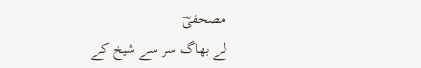مصحفیؔ
لے بھاگ سر سے شیخ کے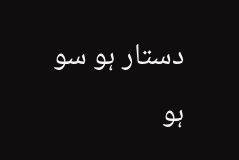دستار ہو سو ہو